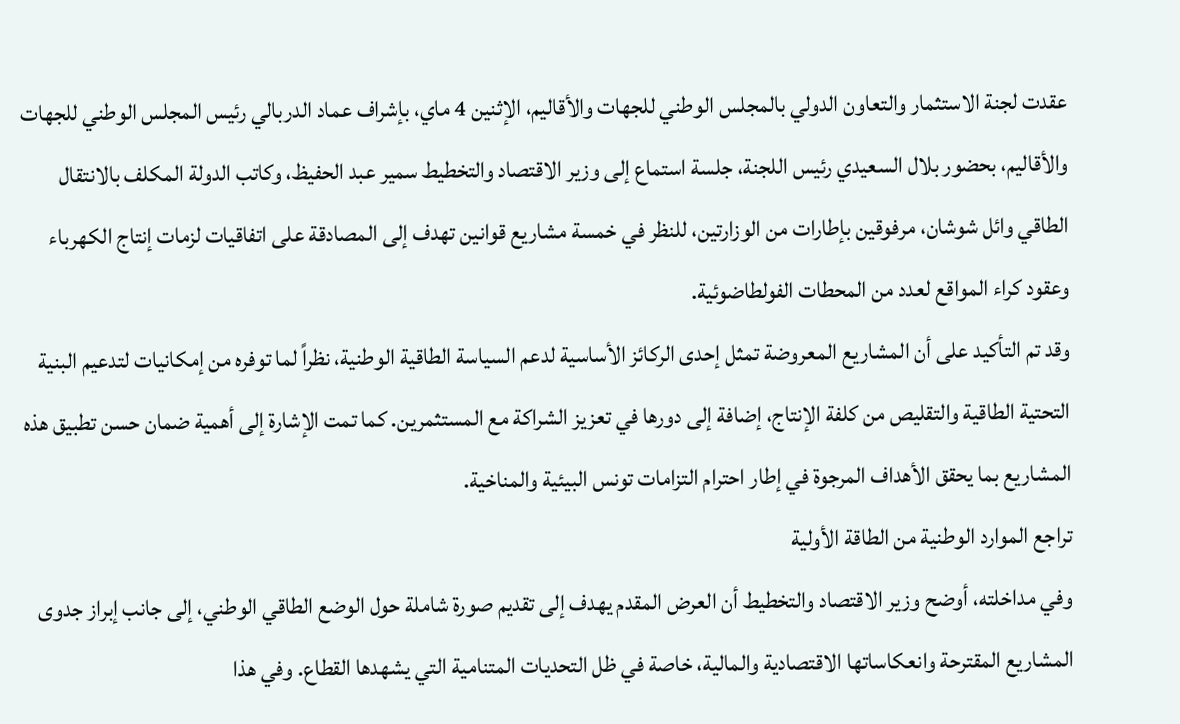عقدت لجنة الاستثمار والتعاون الدولي بالمجلس الوطني للجهات والأقاليم، الإثنين 4 ماي، بإشراف عماد الدربالي رئيس المجلس الوطني للجهات والأقاليم، بحضور بلال السعيدي رئيس اللجنة، جلسة استماع إلى وزير الاقتصاد والتخطيط سمير عبد الحفيظ، وكاتب الدولة المكلف بالانتقال الطاقي وائل شوشان، مرفوقين بإطارات من الوزارتين، للنظر في خمسة مشاريع قوانين تهدف إلى المصادقة على اتفاقيات لزمات إنتاج الكهرباء وعقود كراء المواقع لعدد من المحطات الفولطاضوئية.
وقد تم التأكيد على أن المشاريع المعروضة تمثل إحدى الركائز الأساسية لدعم السياسة الطاقية الوطنية، نظراً لما توفره من إمكانيات لتدعيم البنية التحتية الطاقية والتقليص من كلفة الإنتاج، إضافة إلى دورها في تعزيز الشراكة مع المستثمرين. كما تمت الإشارة إلى أهمية ضمان حسن تطبيق هذه المشاريع بما يحقق الأهداف المرجوة في إطار احترام التزامات تونس البيئية والمناخية.
تراجع الموارد الوطنية من الطاقة الأولية
وفي مداخلته، أوضح وزير الاقتصاد والتخطيط أن العرض المقدم يهدف إلى تقديم صورة شاملة حول الوضع الطاقي الوطني، إلى جانب إبراز جدوى المشاريع المقترحة وانعكاساتها الاقتصادية والمالية، خاصة في ظل التحديات المتنامية التي يشهدها القطاع. وفي هذا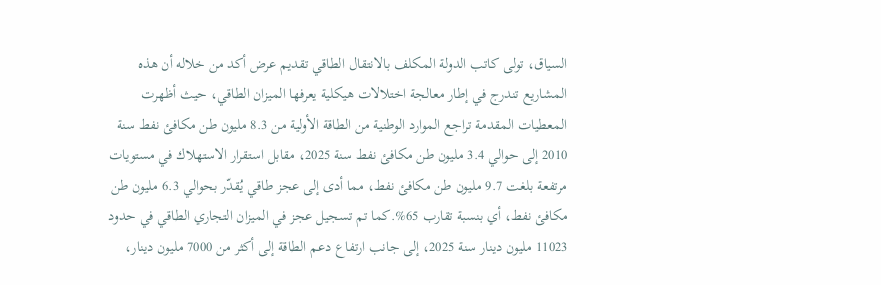السياق، تولى كاتب الدولة المكلف بالانتقال الطاقي تقديم عرض أكد من خلاله أن هذه المشاريع تندرج في إطار معالجة اختلالات هيكلية يعرفها الميزان الطاقي، حيث أظهرت المعطيات المقدمة تراجع الموارد الوطنية من الطاقة الأولية من 8.3 مليون طن مكافئ نفط سنة 2010 إلى حوالي 3.4 مليون طن مكافئ نفط سنة 2025، مقابل استقرار الاستهلاك في مستويات مرتفعة بلغت 9.7 مليون طن مكافئ نفط، مما أدى إلى عجز طاقي يُقدّر بحوالي 6.3 مليون طن مكافئ نفط، أي بنسبة تقارب 65%.كما تم تسجيل عجز في الميزان التجاري الطاقي في حدود 11023 مليون دينار سنة 2025، إلى جانب ارتفاع دعم الطاقة إلى أكثر من 7000 مليون دينار،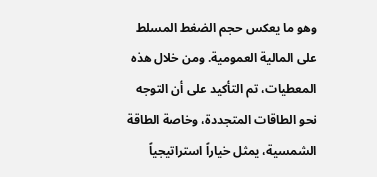وهو ما يعكس حجم الضغط المسلط على المالية العمومية. ومن خلال هذه المعطيات، تم التأكيد على أن التوجه نحو الطاقات المتجددة، وخاصة الطاقة الشمسية، يمثل خياراً استراتيجياً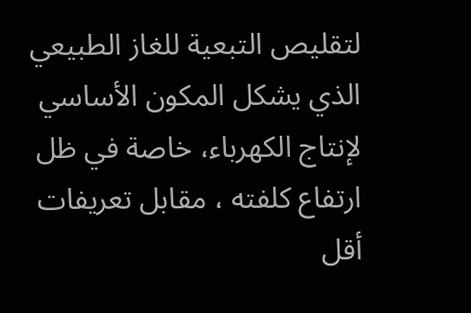لتقليص التبعية للغاز الطبيعي الذي يشكل المكون الأساسي لإنتاج الكهرباء، خاصة في ظل ارتفاع كلفته ، مقابل تعريفات أقل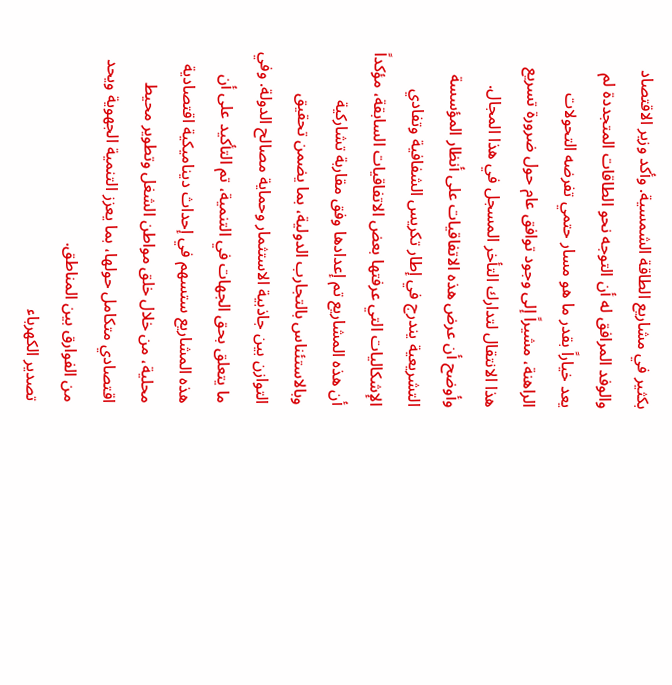بكثير في مشاريع الطاقة الشمسية. وأكد وزير الاقتصاد والوفد المرافق له أن التوجه نحو الطاقات المتجددة لم يعد خياراً بقدر ما هو مسار حتمي تفرضه التحولات الراهنة، مشيراً إلى وجود توافق عام حول ضرورة تسريع هذا الانتقال لتدارك التأخر المسجل في هذا المجال. وأوضح أن عرض هذه الاتفاقيات على أنظار المؤسسة التشريعية يندرج في إطار تكريس الشفافية وتفادي الإشكاليات التي عرفتها بعض الاتفاقيات السابقة، مؤكداً أن هذه المشاريع تم إعدادها وفق مقاربة تشاركية وبالاستئناس بالتجارب الدولية، بما يضمن تحقيق التوازن بين جاذبية الاستثمار وحماية مصالح الدولة. وفي ما يتعلق بحق الجهات في التنمية، تم التأكيد على أن هذه المشاريع ستسهم في إحداث ديناميكية اقتصادية محلية، من خلال خلق مواطن الشغل وتطوير محيط اقتصادي متكامل حولها، بما يعزز التنمية الجهوية ويحد من الفوارق بين المناطق.
تصدير الكهرباء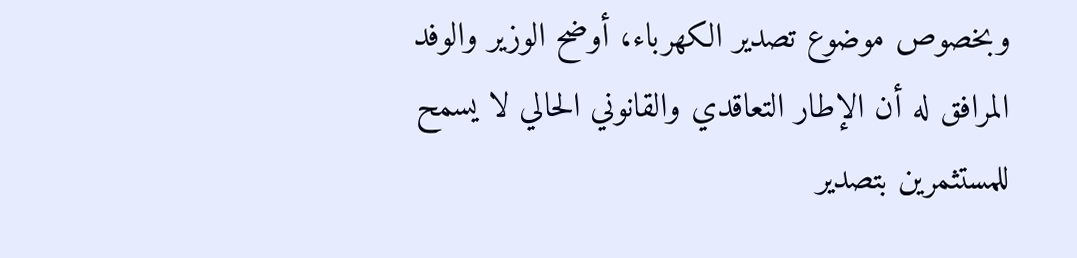وبخصوص موضوع تصدير الكهرباء، أوضح الوزير والوفد المرافق له أن الإطار التعاقدي والقانوني الحالي لا يسمح للمستثمرين بتصدير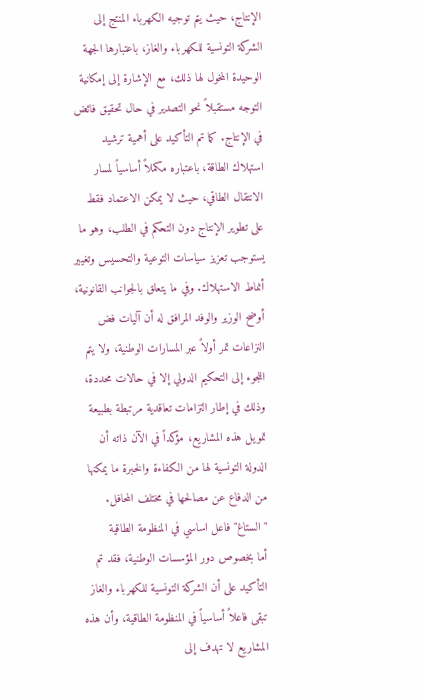الإنتاج، حيث يتم توجيه الكهرباء المنتج إلى الشركة التونسية للكهرباء والغاز، باعتبارها الجهة الوحيدة المخول لها ذلك، مع الإشارة إلى إمكانية التوجه مستقبلاً نحو التصدير في حال تحقيق فائض في الإنتاج. كما تم التأكيد على أهمية ترشيد استهلاك الطاقة، باعتباره مكملاً أساسياً لمسار الانتقال الطاقي، حيث لا يمكن الاعتماد فقط على تطوير الإنتاج دون التحكم في الطلب، وهو ما يستوجب تعزيز سياسات التوعية والتحسيس وتغيير أنماط الاستهلاك. وفي ما يتعلق بالجوانب القانونية، أوضح الوزير والوفد المرافق له أن آليات فض النزاعات تمر أولاً عبر المسارات الوطنية، ولا يتم اللجوء إلى التحكيم الدولي إلا في حالات محددة، وذلك في إطار التزامات تعاقدية مرتبطة بطبيعة تمويل هذه المشاريع، مؤكداً في الآن ذاته أن الدولة التونسية لها من الكفاءة والخبرة ما يمكنها من الدفاع عن مصالحها في مختلف المحافل.
"الستاغ" فاعل اساسي في المنظومة الطاقية
أما بخصوص دور المؤسسات الوطنية، فقد تم التأكيد على أن الشركة التونسية للكهرباء والغاز تبقى فاعلاً أساسياً في المنظومة الطاقية، وأن هذه المشاريع لا تهدف إلى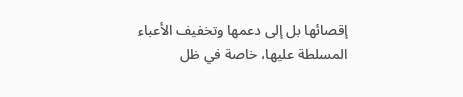إقصائها بل إلى دعمها وتخفيف الأعباء المسلطة عليها، خاصة في ظل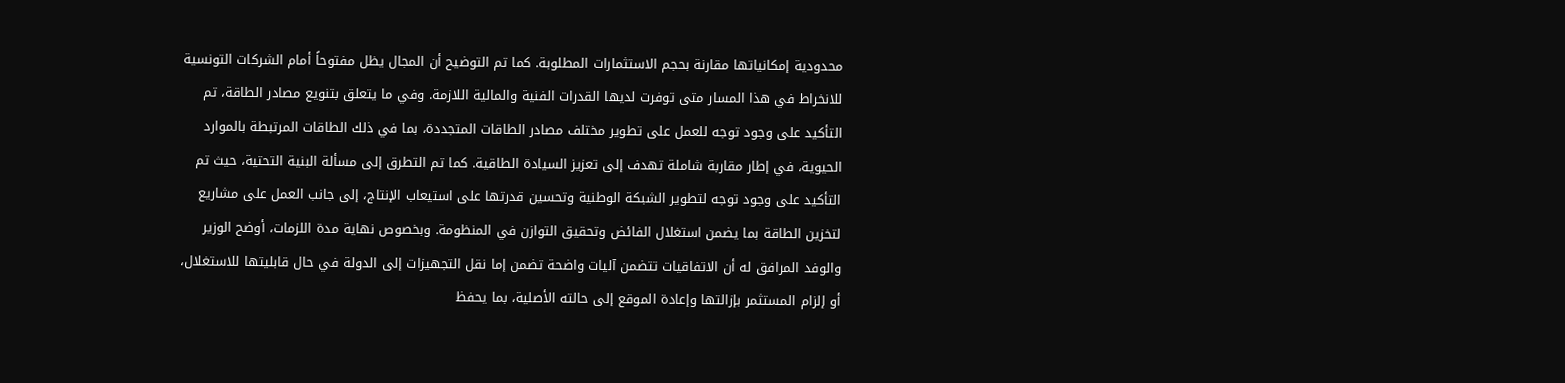محدودية إمكانياتها مقارنة بحجم الاستثمارات المطلوبة. كما تم التوضيح أن المجال يظل مفتوحاً أمام الشركات التونسية للانخراط في هذا المسار متى توفرت لديها القدرات الفنية والمالية اللازمة. وفي ما يتعلق بتنويع مصادر الطاقة، تم التأكيد على وجود توجه للعمل على تطوير مختلف مصادر الطاقات المتجددة، بما في ذلك الطاقات المرتبطة بالموارد الحيوية، في إطار مقاربة شاملة تهدف إلى تعزيز السيادة الطاقية. كما تم التطرق إلى مسألة البنية التحتية، حيث تم التأكيد على وجود توجه لتطوير الشبكة الوطنية وتحسين قدرتها على استيعاب الإنتاج، إلى جانب العمل على مشاريع لتخزين الطاقة بما يضمن استغلال الفائض وتحقيق التوازن في المنظومة. وبخصوص نهاية مدة اللزمات، أوضح الوزير والوفد المرافق له أن الاتفاقيات تتضمن آليات واضحة تضمن إما نقل التجهيزات إلى الدولة في حال قابليتها للاستغلال، أو إلزام المستثمر بإزالتها وإعادة الموقع إلى حالته الأصلية، بما يحفظ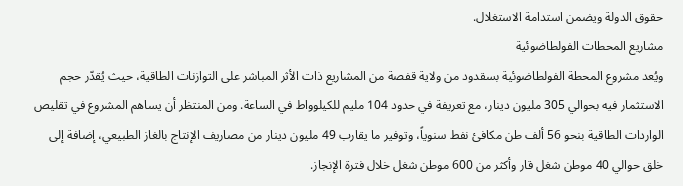حقوق الدولة ويضمن استدامة الاستغلال.
مشاريع المحطات الفولطاضوئية
ويُعد مشروع المحطة الفولطاضوئية بسقدود من ولاية قفصة من المشاريع ذات الأثر المباشر على التوازنات الطاقية، حيث يُقدّر حجم الاستثمار فيه بحوالي 305 مليون دينار، مع تعريفة في حدود 104 مليم للكيلوواط في الساعة. ومن المنتظر أن يساهم المشروع في تقليص الواردات الطاقية بنحو 56 ألف طن مكافئ نفط سنوياً، وتوفير ما يقارب 49 مليون دينار من مصاريف الإنتاج بالغاز الطبيعي، إضافة إلى خلق حوالي 40 موطن شغل قار وأكثر من 600 موطن شغل خلال فترة الإنجاز.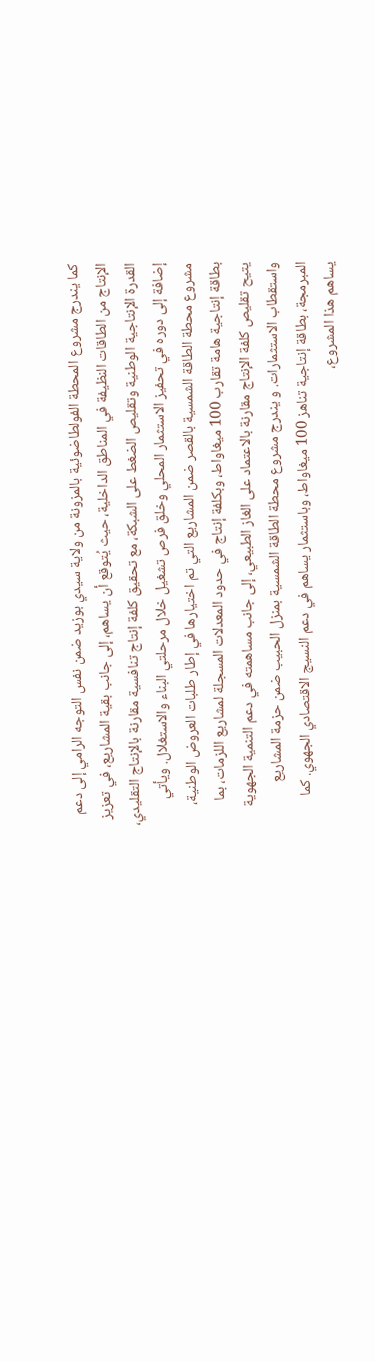كما يندرج مشروع المحطة الفولطاضوئية بالمزونة من ولاية سيدي بوزيد ضمن نفس التوجه الرامي إلى دعم الإنتاج من الطاقات النظيفة في المناطق الداخلية، حيث يُتوقع أن يساهم، إلى جانب بقية المشاريع، في تعزيز القدرة الإنتاجية الوطنية وتقليص الضغط على الشبكة، مع تحقيق كلفة إنتاج تنافسية مقارنة بالإنتاج التقليدي، إضافة إلى دوره في تحفيز الاستثمار المحلي وخلق فرص تشغيل خلال مرحلتي البناء والاستغلال. ويأتي مشروع محطة الطاقة الشمسية بالقصر ضمن المشاريع التي تم اختيارها في إطار طلبات العروض الوطنية، بطاقة إنتاجية هامة تقارب 100 ميغاواط، وبكلفة إنتاج في حدود المعدلات المسجلة لمشاريع اللزمات، بما يتيح تقليص كلفة الإنتاج مقارنة بالاعتماد على الغاز الطبيعي، إلى جانب مساهمته في دعم التنمية الجهوية واستقطاب الاستثمارات. و يندرج مشروع محطة الطاقة الشمسية بمنزل الحبيب ضمن حزمة المشاريع المبرمجة، بطاقة إنتاجية تناهز 100 ميغاواط، وباستثمار يساهم في دعم النسيج الاقتصادي الجهوي. كما يساهم هذا المشروع،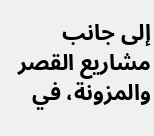إلى جانب مشاريع القصر والمزونة، في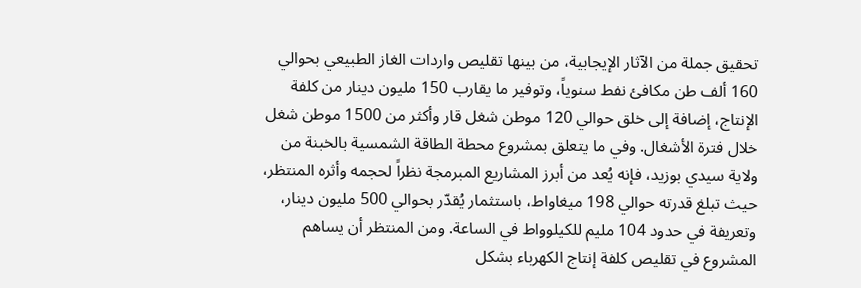تحقيق جملة من الآثار الإيجابية، من بينها تقليص واردات الغاز الطبيعي بحوالي 160 ألف طن مكافئ نفط سنوياً، وتوفير ما يقارب 150 مليون دينار من كلفة الإنتاج، إضافة إلى خلق حوالي 120 موطن شغل قار وأكثر من 1500 موطن شغل خلال فترة الأشغال. وفي ما يتعلق بمشروع محطة الطاقة الشمسية بالخبنة من ولاية سيدي بوزيد، فإنه يُعد من أبرز المشاريع المبرمجة نظراً لحجمه وأثره المنتظر، حيث تبلغ قدرته حوالي 198 ميغاواط، باستثمار يُقدّر بحوالي 500 مليون دينار، وتعريفة في حدود 104 مليم للكيلوواط في الساعة. ومن المنتظر أن يساهم المشروع في تقليص كلفة إنتاج الكهرباء بشكل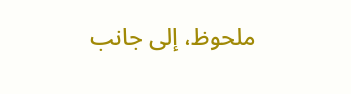ملحوظ، إلى جانب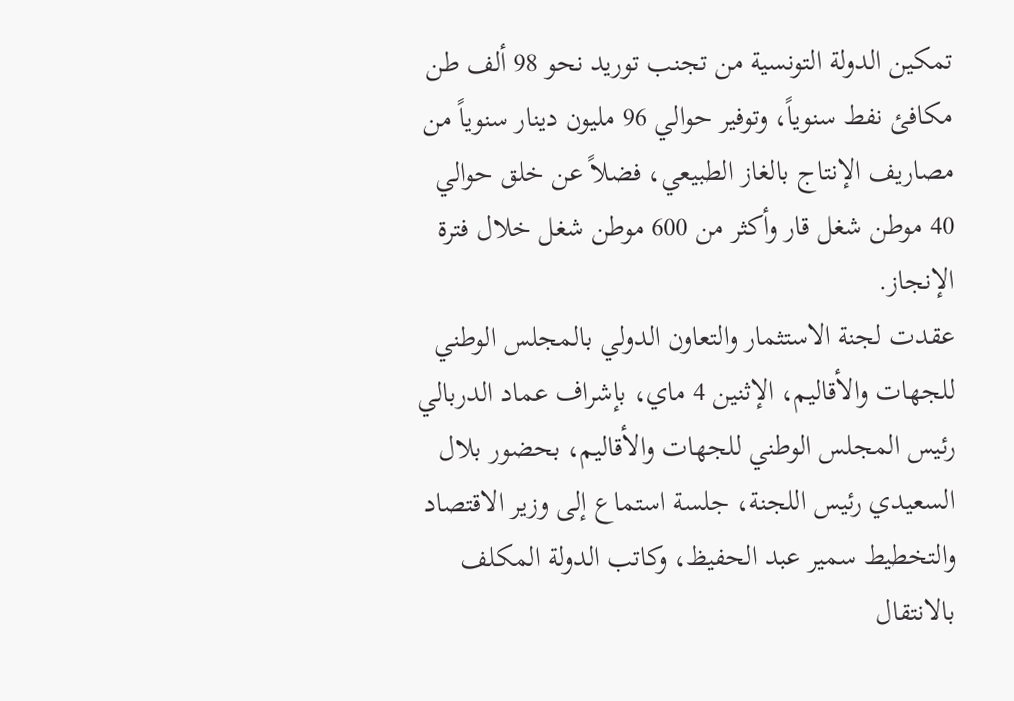تمكين الدولة التونسية من تجنب توريد نحو 98 ألف طن مكافئ نفط سنوياً، وتوفير حوالي 96 مليون دينار سنوياً من مصاريف الإنتاج بالغاز الطبيعي، فضلاً عن خلق حوالي 40 موطن شغل قار وأكثر من 600 موطن شغل خلال فترة الإنجاز.
عقدت لجنة الاستثمار والتعاون الدولي بالمجلس الوطني للجهات والأقاليم، الإثنين 4 ماي، بإشراف عماد الدربالي رئيس المجلس الوطني للجهات والأقاليم، بحضور بلال السعيدي رئيس اللجنة، جلسة استماع إلى وزير الاقتصاد والتخطيط سمير عبد الحفيظ، وكاتب الدولة المكلف بالانتقال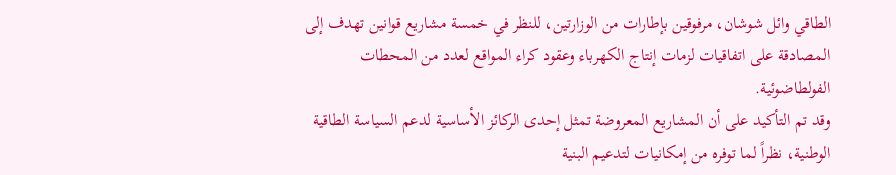الطاقي وائل شوشان، مرفوقين بإطارات من الوزارتين، للنظر في خمسة مشاريع قوانين تهدف إلى المصادقة على اتفاقيات لزمات إنتاج الكهرباء وعقود كراء المواقع لعدد من المحطات الفولطاضوئية.
وقد تم التأكيد على أن المشاريع المعروضة تمثل إحدى الركائز الأساسية لدعم السياسة الطاقية الوطنية، نظراً لما توفره من إمكانيات لتدعيم البنية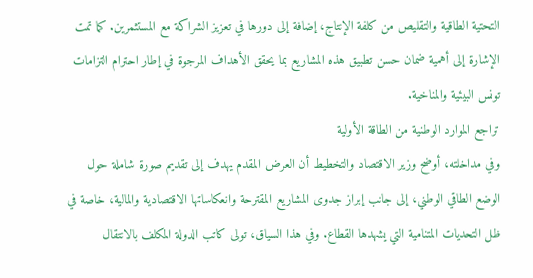التحتية الطاقية والتقليص من كلفة الإنتاج، إضافة إلى دورها في تعزيز الشراكة مع المستثمرين. كما تمت الإشارة إلى أهمية ضمان حسن تطبيق هذه المشاريع بما يحقق الأهداف المرجوة في إطار احترام التزامات تونس البيئية والمناخية.
تراجع الموارد الوطنية من الطاقة الأولية
وفي مداخلته، أوضح وزير الاقتصاد والتخطيط أن العرض المقدم يهدف إلى تقديم صورة شاملة حول الوضع الطاقي الوطني، إلى جانب إبراز جدوى المشاريع المقترحة وانعكاساتها الاقتصادية والمالية، خاصة في ظل التحديات المتنامية التي يشهدها القطاع. وفي هذا السياق، تولى كاتب الدولة المكلف بالانتقال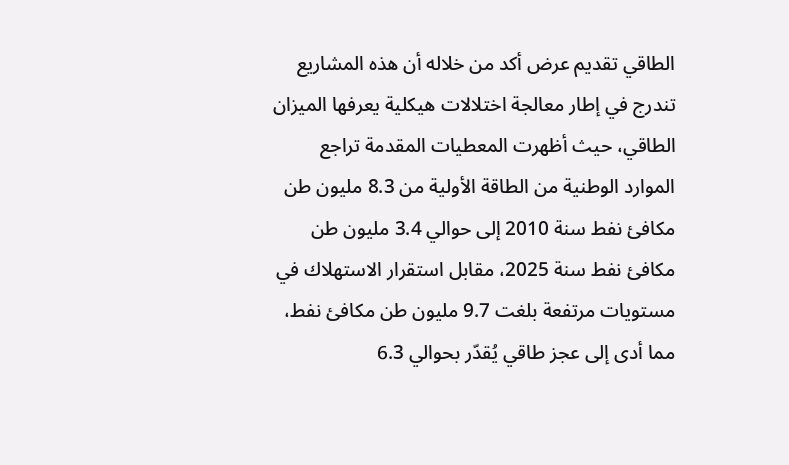الطاقي تقديم عرض أكد من خلاله أن هذه المشاريع تندرج في إطار معالجة اختلالات هيكلية يعرفها الميزان الطاقي، حيث أظهرت المعطيات المقدمة تراجع الموارد الوطنية من الطاقة الأولية من 8.3 مليون طن مكافئ نفط سنة 2010 إلى حوالي 3.4 مليون طن مكافئ نفط سنة 2025، مقابل استقرار الاستهلاك في مستويات مرتفعة بلغت 9.7 مليون طن مكافئ نفط، مما أدى إلى عجز طاقي يُقدّر بحوالي 6.3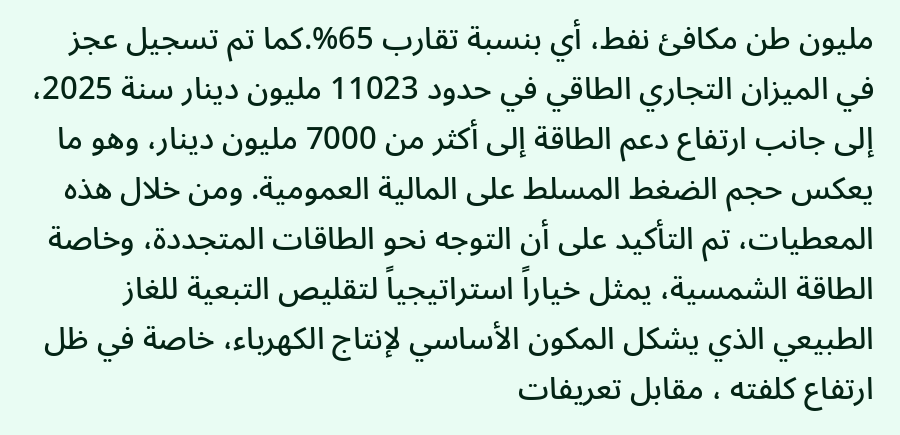مليون طن مكافئ نفط، أي بنسبة تقارب 65%.كما تم تسجيل عجز في الميزان التجاري الطاقي في حدود 11023 مليون دينار سنة 2025، إلى جانب ارتفاع دعم الطاقة إلى أكثر من 7000 مليون دينار، وهو ما يعكس حجم الضغط المسلط على المالية العمومية. ومن خلال هذه المعطيات، تم التأكيد على أن التوجه نحو الطاقات المتجددة، وخاصة الطاقة الشمسية، يمثل خياراً استراتيجياً لتقليص التبعية للغاز الطبيعي الذي يشكل المكون الأساسي لإنتاج الكهرباء، خاصة في ظل ارتفاع كلفته ، مقابل تعريفات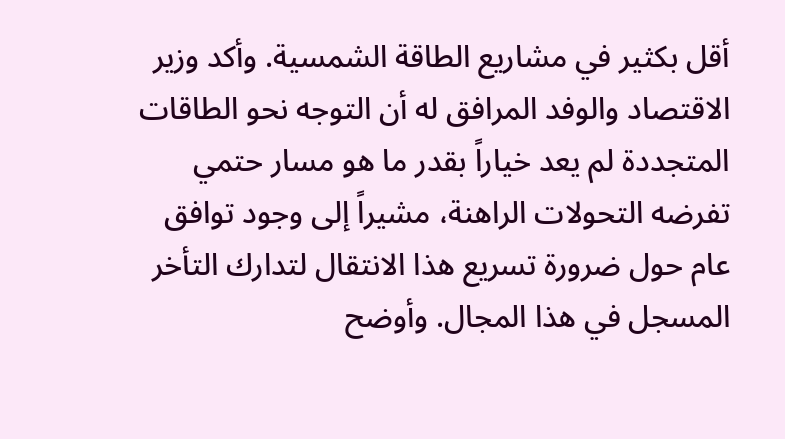أقل بكثير في مشاريع الطاقة الشمسية. وأكد وزير الاقتصاد والوفد المرافق له أن التوجه نحو الطاقات المتجددة لم يعد خياراً بقدر ما هو مسار حتمي تفرضه التحولات الراهنة، مشيراً إلى وجود توافق عام حول ضرورة تسريع هذا الانتقال لتدارك التأخر المسجل في هذا المجال. وأوضح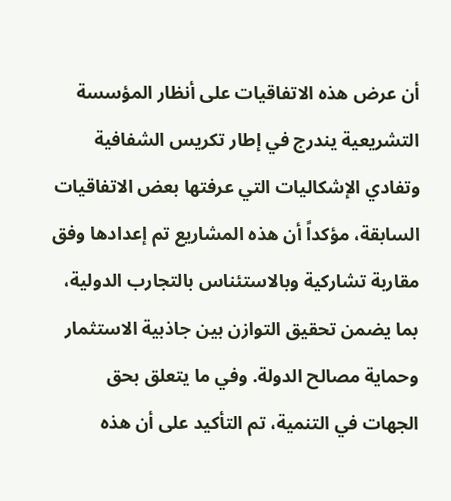أن عرض هذه الاتفاقيات على أنظار المؤسسة التشريعية يندرج في إطار تكريس الشفافية وتفادي الإشكاليات التي عرفتها بعض الاتفاقيات السابقة، مؤكداً أن هذه المشاريع تم إعدادها وفق مقاربة تشاركية وبالاستئناس بالتجارب الدولية، بما يضمن تحقيق التوازن بين جاذبية الاستثمار وحماية مصالح الدولة. وفي ما يتعلق بحق الجهات في التنمية، تم التأكيد على أن هذه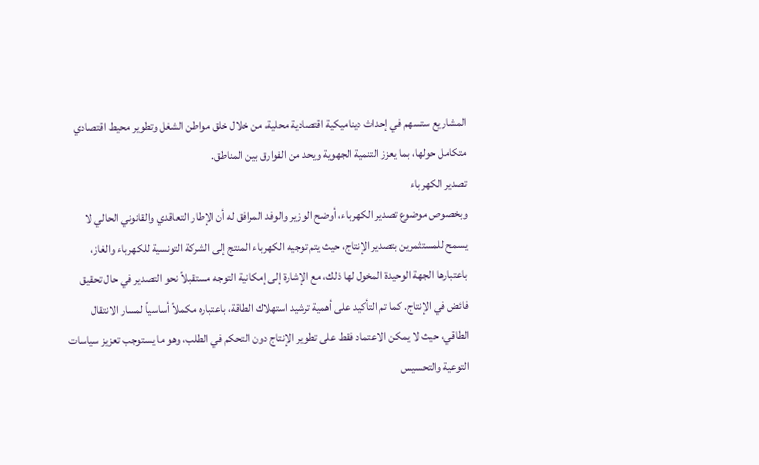المشاريع ستسهم في إحداث ديناميكية اقتصادية محلية، من خلال خلق مواطن الشغل وتطوير محيط اقتصادي متكامل حولها، بما يعزز التنمية الجهوية ويحد من الفوارق بين المناطق.
تصدير الكهرباء
وبخصوص موضوع تصدير الكهرباء، أوضح الوزير والوفد المرافق له أن الإطار التعاقدي والقانوني الحالي لا يسمح للمستثمرين بتصدير الإنتاج، حيث يتم توجيه الكهرباء المنتج إلى الشركة التونسية للكهرباء والغاز، باعتبارها الجهة الوحيدة المخول لها ذلك، مع الإشارة إلى إمكانية التوجه مستقبلاً نحو التصدير في حال تحقيق فائض في الإنتاج. كما تم التأكيد على أهمية ترشيد استهلاك الطاقة، باعتباره مكملاً أساسياً لمسار الانتقال الطاقي، حيث لا يمكن الاعتماد فقط على تطوير الإنتاج دون التحكم في الطلب، وهو ما يستوجب تعزيز سياسات التوعية والتحسيس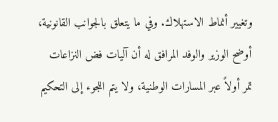وتغيير أنماط الاستهلاك. وفي ما يتعلق بالجوانب القانونية، أوضح الوزير والوفد المرافق له أن آليات فض النزاعات تمر أولاً عبر المسارات الوطنية، ولا يتم اللجوء إلى التحكيم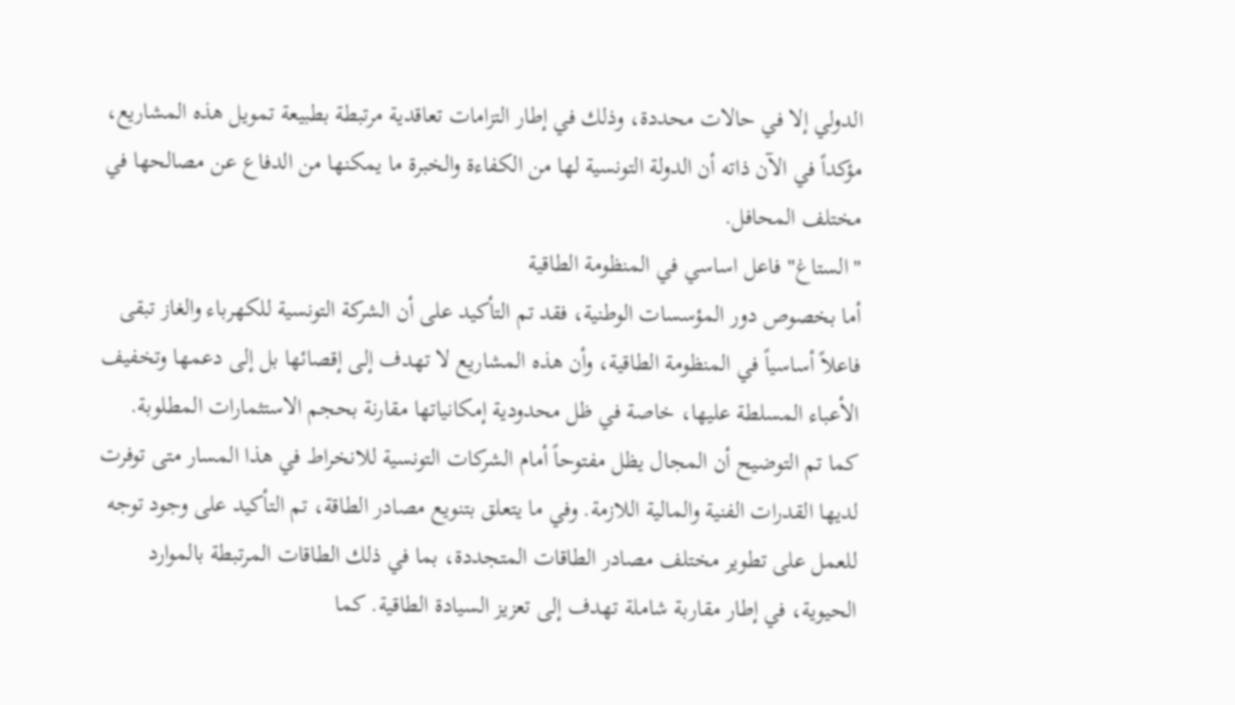الدولي إلا في حالات محددة، وذلك في إطار التزامات تعاقدية مرتبطة بطبيعة تمويل هذه المشاريع، مؤكداً في الآن ذاته أن الدولة التونسية لها من الكفاءة والخبرة ما يمكنها من الدفاع عن مصالحها في مختلف المحافل.
"الستاغ" فاعل اساسي في المنظومة الطاقية
أما بخصوص دور المؤسسات الوطنية، فقد تم التأكيد على أن الشركة التونسية للكهرباء والغاز تبقى فاعلاً أساسياً في المنظومة الطاقية، وأن هذه المشاريع لا تهدف إلى إقصائها بل إلى دعمها وتخفيف الأعباء المسلطة عليها، خاصة في ظل محدودية إمكانياتها مقارنة بحجم الاستثمارات المطلوبة. كما تم التوضيح أن المجال يظل مفتوحاً أمام الشركات التونسية للانخراط في هذا المسار متى توفرت لديها القدرات الفنية والمالية اللازمة. وفي ما يتعلق بتنويع مصادر الطاقة، تم التأكيد على وجود توجه للعمل على تطوير مختلف مصادر الطاقات المتجددة، بما في ذلك الطاقات المرتبطة بالموارد الحيوية، في إطار مقاربة شاملة تهدف إلى تعزيز السيادة الطاقية. كما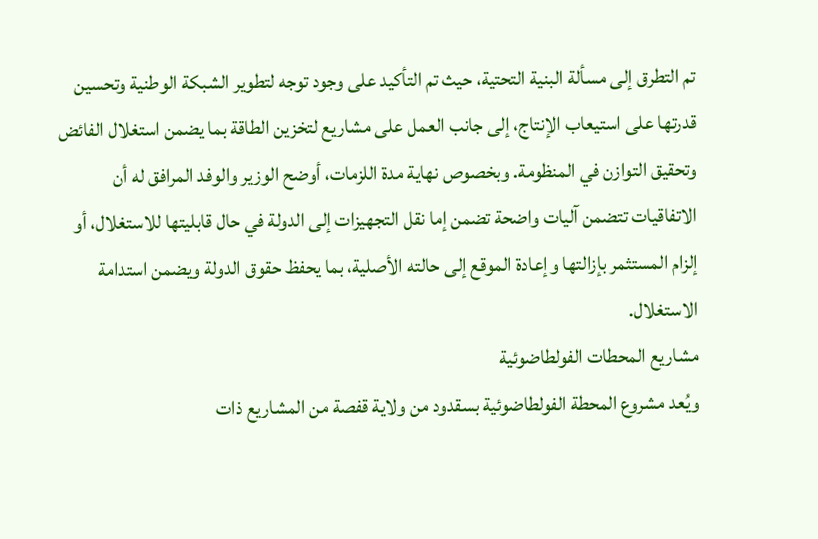تم التطرق إلى مسألة البنية التحتية، حيث تم التأكيد على وجود توجه لتطوير الشبكة الوطنية وتحسين قدرتها على استيعاب الإنتاج، إلى جانب العمل على مشاريع لتخزين الطاقة بما يضمن استغلال الفائض وتحقيق التوازن في المنظومة. وبخصوص نهاية مدة اللزمات، أوضح الوزير والوفد المرافق له أن الاتفاقيات تتضمن آليات واضحة تضمن إما نقل التجهيزات إلى الدولة في حال قابليتها للاستغلال، أو إلزام المستثمر بإزالتها وإعادة الموقع إلى حالته الأصلية، بما يحفظ حقوق الدولة ويضمن استدامة الاستغلال.
مشاريع المحطات الفولطاضوئية
ويُعد مشروع المحطة الفولطاضوئية بسقدود من ولاية قفصة من المشاريع ذات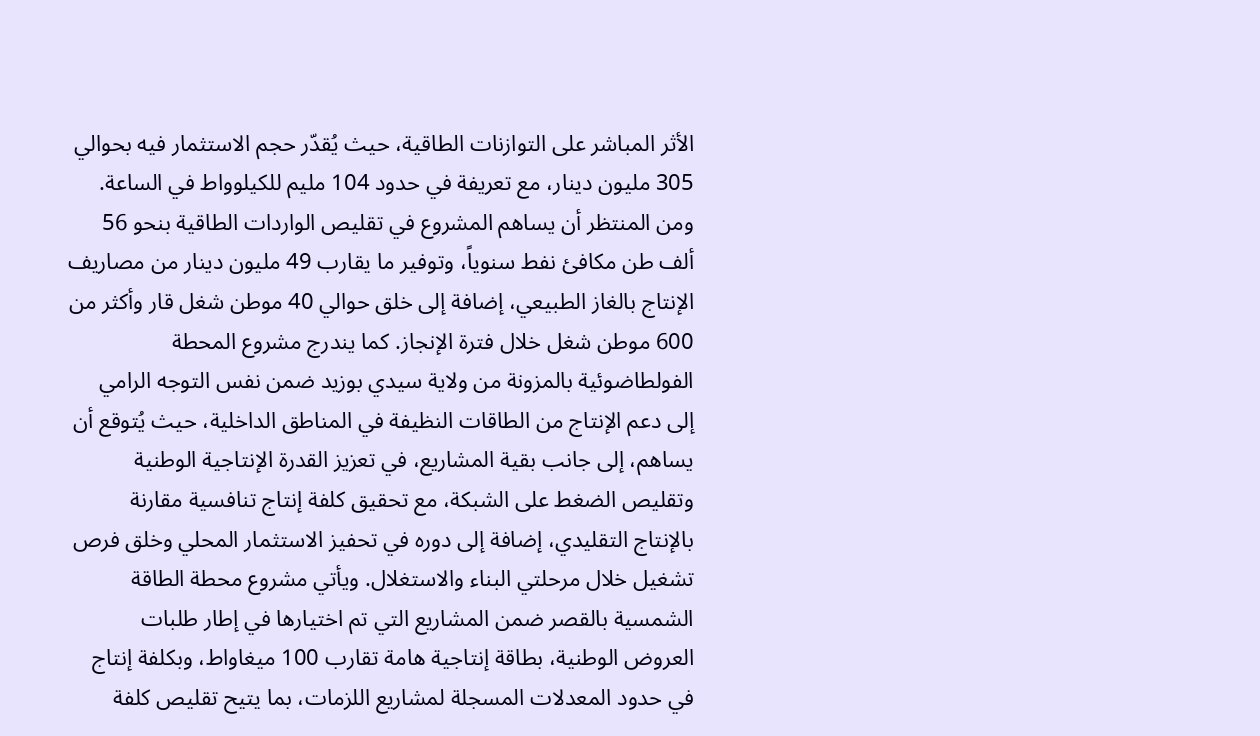الأثر المباشر على التوازنات الطاقية، حيث يُقدّر حجم الاستثمار فيه بحوالي 305 مليون دينار، مع تعريفة في حدود 104 مليم للكيلوواط في الساعة. ومن المنتظر أن يساهم المشروع في تقليص الواردات الطاقية بنحو 56 ألف طن مكافئ نفط سنوياً، وتوفير ما يقارب 49 مليون دينار من مصاريف الإنتاج بالغاز الطبيعي، إضافة إلى خلق حوالي 40 موطن شغل قار وأكثر من 600 موطن شغل خلال فترة الإنجاز. كما يندرج مشروع المحطة الفولطاضوئية بالمزونة من ولاية سيدي بوزيد ضمن نفس التوجه الرامي إلى دعم الإنتاج من الطاقات النظيفة في المناطق الداخلية، حيث يُتوقع أن يساهم، إلى جانب بقية المشاريع، في تعزيز القدرة الإنتاجية الوطنية وتقليص الضغط على الشبكة، مع تحقيق كلفة إنتاج تنافسية مقارنة بالإنتاج التقليدي، إضافة إلى دوره في تحفيز الاستثمار المحلي وخلق فرص تشغيل خلال مرحلتي البناء والاستغلال. ويأتي مشروع محطة الطاقة الشمسية بالقصر ضمن المشاريع التي تم اختيارها في إطار طلبات العروض الوطنية، بطاقة إنتاجية هامة تقارب 100 ميغاواط، وبكلفة إنتاج في حدود المعدلات المسجلة لمشاريع اللزمات، بما يتيح تقليص كلفة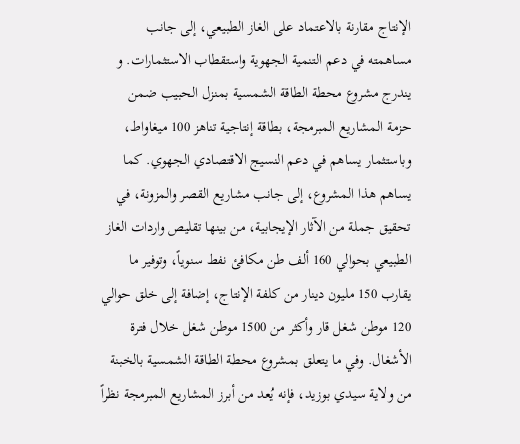الإنتاج مقارنة بالاعتماد على الغاز الطبيعي، إلى جانب مساهمته في دعم التنمية الجهوية واستقطاب الاستثمارات. و يندرج مشروع محطة الطاقة الشمسية بمنزل الحبيب ضمن حزمة المشاريع المبرمجة، بطاقة إنتاجية تناهز 100 ميغاواط، وباستثمار يساهم في دعم النسيج الاقتصادي الجهوي. كما يساهم هذا المشروع، إلى جانب مشاريع القصر والمزونة، في تحقيق جملة من الآثار الإيجابية، من بينها تقليص واردات الغاز الطبيعي بحوالي 160 ألف طن مكافئ نفط سنوياً، وتوفير ما يقارب 150 مليون دينار من كلفة الإنتاج، إضافة إلى خلق حوالي 120 موطن شغل قار وأكثر من 1500 موطن شغل خلال فترة الأشغال. وفي ما يتعلق بمشروع محطة الطاقة الشمسية بالخبنة من ولاية سيدي بوزيد، فإنه يُعد من أبرز المشاريع المبرمجة نظراً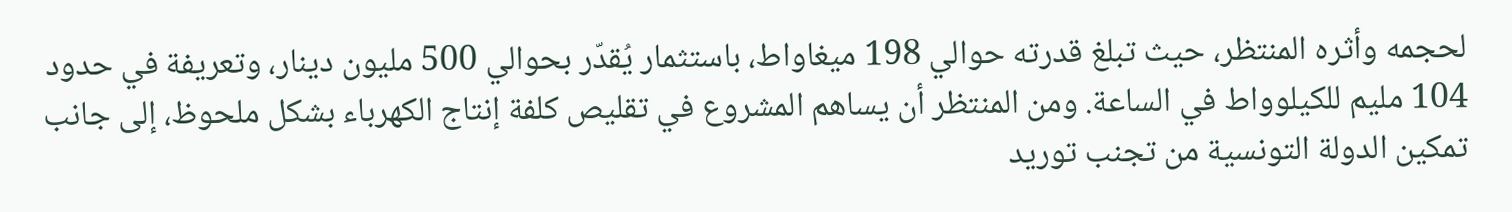لحجمه وأثره المنتظر، حيث تبلغ قدرته حوالي 198 ميغاواط، باستثمار يُقدّر بحوالي 500 مليون دينار، وتعريفة في حدود 104 مليم للكيلوواط في الساعة. ومن المنتظر أن يساهم المشروع في تقليص كلفة إنتاج الكهرباء بشكل ملحوظ، إلى جانب تمكين الدولة التونسية من تجنب توريد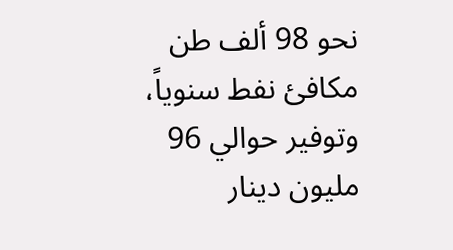نحو 98 ألف طن مكافئ نفط سنوياً، وتوفير حوالي 96 مليون دينار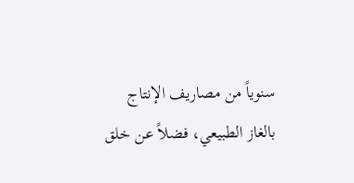سنوياً من مصاريف الإنتاج بالغاز الطبيعي، فضلاً عن خلق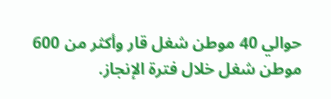حوالي 40 موطن شغل قار وأكثر من 600 موطن شغل خلال فترة الإنجاز.